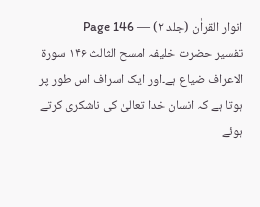انوار القراٰن (جلد ۲) — Page 146
تفسیر حضرت خلیفہ امسح الثالث ۱۴۶ سورة الاعراف ضیاع ہے۔اور ایک اسراف اس طور پر ہوتا ہے کہ انسان خدا تعالیٰ کی ناشکری کرتے ہوئے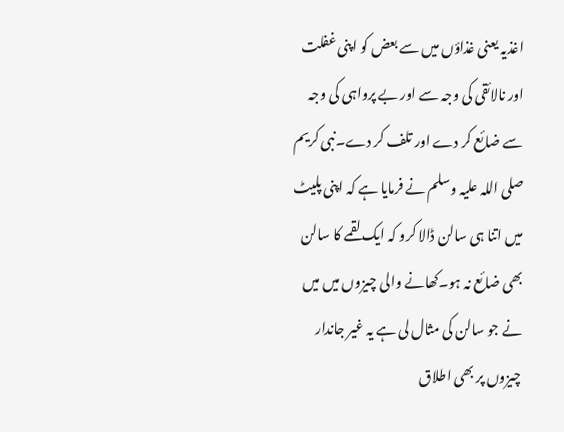اغذیہ یعنی غذاؤں میں سے بعض کو اپنی غفلت اور نالائقی کی وجہ سے اور بے پرواہی کی وجہ سے ضائع کر دے اور تلف کر دے۔نبی کریم صلی اللہ علیہ وسلم نے فرمایا ہے کہ اپنی پلیٹ میں اتنا ہی سالن ڈالا کرو کہ ایک لقمے کا سالن بھی ضائع نہ ہو۔کھانے والی چیزوں میں میں نے جو سالن کی مثال لی ہے یہ غیر جاندار چیزوں پر بھی اطلاق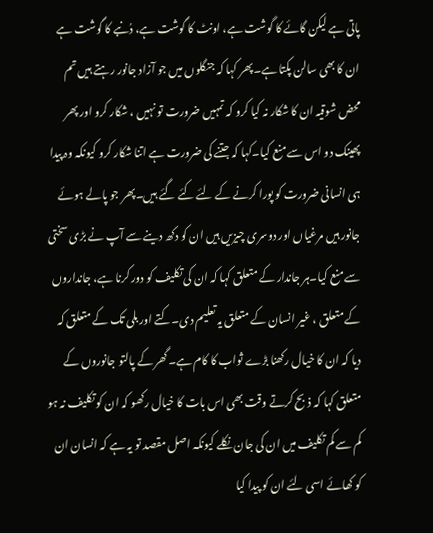پاتی ہے لیکن گائے کا گوشت ہے، اونٹ کا گوشت ہے، دُنبے کا گوشت ہے ان کا بھی سالن پکتا ہے۔پھر کہا کہ جنگلوں میں جو آزاد جانور رہتے ہیں تم محض شوقیہ ان کا شکار نہ کیا کرو کہ تمہیں ضرورت تو نہیں ، شکار کرو اور پھر پھینک دو اس سے منع کیا۔کہا کہ جتنے کی ضرورت ہے اتنا شکار کرو کیونکہ وہ پیدا ہی انسانی ضرورت کو پورا کرنے کے لئے کئے گئے ہیں۔پھر جو پالے ہوئے جانور ہیں مرغیاں اور دوسری چیزیں ہیں ان کو دکھ دینے سے آپ نے بڑی سختی سے منع کیا۔ہر جاندار کے متعلق کہا کہ ان کی تکلیف کو دور کرنا ہے، جانداروں کے متعلق ، غیر انسان کے متعلق یہ تعلیم دی۔کتے اور بلی تک کے متعلق کہ دیا کہ ان کا خیال رکھنا بڑے ثواب کا کام ہے۔گھر کے پالتو جانوروں کے متعلق کہا کہ ذبح کرتے وقت بھی اس بات کا خیال رکھو کہ ان کو تکلیف نہ ہو کم سے کم تکلیف میں ان کی جان نکلے کیونکہ اصل مقصد تو یہ ہے کہ انسان ان کو کھائے اسی لئے ان کو پیدا کیا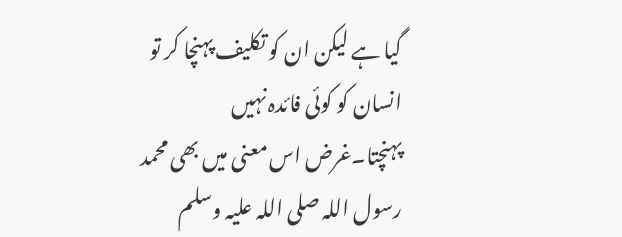گیا ہے لیکن ان کو تکلیف پہنچا کر تو انسان کو کوئی فائدہ نہیں پہنچتا۔غرض اس معنی میں بھی محمد رسول اللہ صلی اللہ علیہ وسلم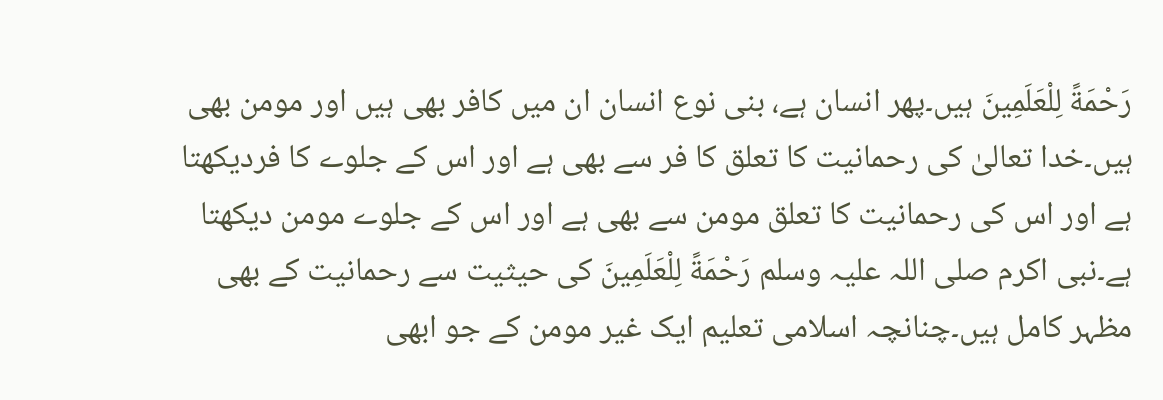رَحْمَةً لِلْعَلَمِینَ ہیں۔پھر انسان ہے، بنی نوع انسان ان میں کافر بھی ہیں اور مومن بھی ہیں۔خدا تعالیٰ کی رحمانیت کا تعلق کا فر سے بھی ہے اور اس کے جلوے کا فردیکھتا ہے اور اس کی رحمانیت کا تعلق مومن سے بھی ہے اور اس کے جلوے مومن دیکھتا ہے۔نبی اکرم صلی اللہ علیہ وسلم رَحْمَةً لِلْعَلَمِینَ کی حیثیت سے رحمانیت کے بھی مظہر کامل ہیں۔چنانچہ اسلامی تعلیم ایک غیر مومن کے جو ابھی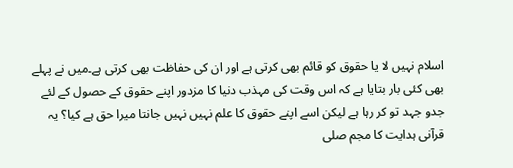اسلام نہیں لا یا حقوق کو قائم بھی کرتی ہے اور ان کی حفاظت بھی کرتی ہے۔میں نے پہلے بھی کئی بار بتایا ہے کہ اس وقت کی مہذب دنیا کا مزدور اپنے حقوق کے حصول کے لئے جدو جہد تو کر رہا ہے لیکن اسے اپنے حقوق کا علم نہیں نہیں جانتا میرا حق ہے کیا؟ یہ قرآنی ہدایت کا مجم صلی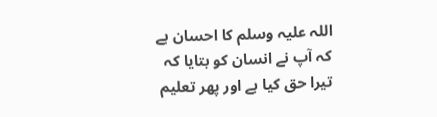اللہ علیہ وسلم کا احسان ہے کہ آپ نے انسان کو بتایا کہ تیرا حق کیا ہے اور پھر تعلیم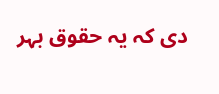دی کہ یہ حقوق بہر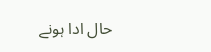حال ادا ہونے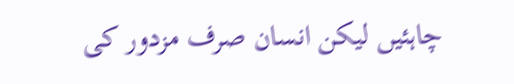چاہئیں لیکن انسان صرف مزدور کی